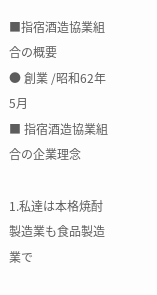■指宿酒造協業組合の概要
● 創業 /昭和62年5月
■ 指宿酒造協業組合の企業理念

1.私達は本格焼酎製造業も食品製造業で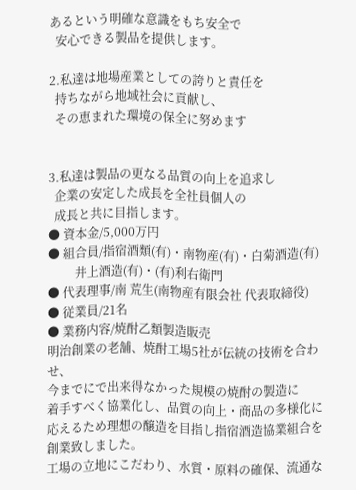あるという明確な意識をもち安全で
  安心できる製品を提供します。

2.私達は地場産業としての誇りと責任を
  持ちながら地域社会に貢献し、
  その恵まれた環境の保全に努めます


3.私達は製品の更なる品質の向上を追求し
  企業の安定した成長を全社員個人の
  成長と共に目指します。
● 資本金/5,000万円
● 組合員/指宿酒類(有)・南物産(有)・白菊酒造(有)
         井上酒造(有)・(有)利右衛門
● 代表理事/南 荒生(南物産有限会社 代表取締役)
● 従業員/21名
● 業務内容/焼酎乙類製造販売
明治創業の老舗、焼酎工場5社が伝統の技術を合わせ、
今までにで出来得なかった規模の焼酎の製造に
着手すべく協業化し、品質の向上・商品の多様化に
応えるため理想の醸造を目指し指宿酒造協業組合を
創業致しました。
工場の立地にこだわり、水質・原料の確保、流通な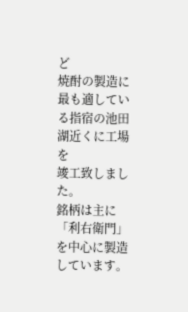ど
焼酎の製造に最も適している指宿の池田湖近くに工場を
竣工致しました。
銘柄は主に「利右衛門」を中心に製造しています。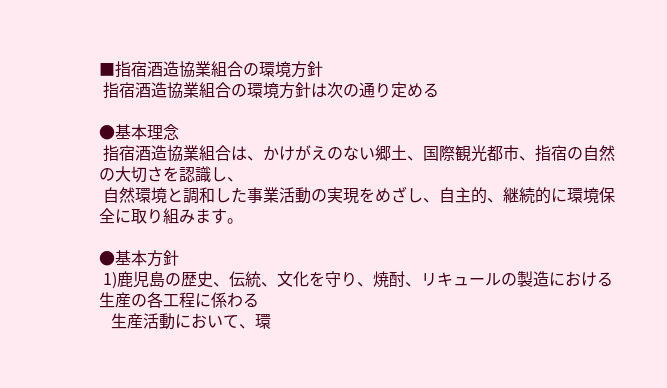■指宿酒造協業組合の環境方針
 指宿酒造協業組合の環境方針は次の通り定める

●基本理念
 指宿酒造協業組合は、かけがえのない郷土、国際観光都市、指宿の自然の大切さを認識し、
 自然環境と調和した事業活動の実現をめざし、自主的、継続的に環境保全に取り組みます。

●基本方針
 1)鹿児島の歴史、伝統、文化を守り、焼酎、リキュールの製造における生産の各工程に係わる
   生産活動において、環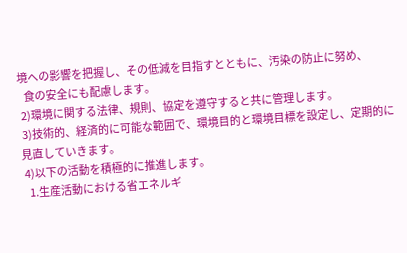境への影響を把握し、その低減を目指すとともに、汚染の防止に努め、
   食の安全にも配慮します。
 2)環境に関する法律、規則、協定を遵守すると共に管理します。
 3)技術的、経済的に可能な範囲で、環境目的と環境目標を設定し、定期的に見直していきます。
 4)以下の活動を積極的に推進します。
   1.生産活動における省エネルギ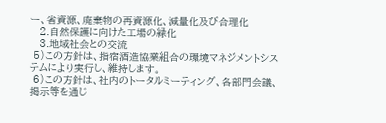ー、省資源、廃棄物の再資源化、減量化及び合理化
   2.自然保護に向けた工場の緑化
   3.地域社会との交流
 5)この方針は、指宿酒造協業組合の環境マネジメントシステムにより実行し、維持します。
 6)この方針は、社内のトータルミーティング、各部門会議、掲示等を通じ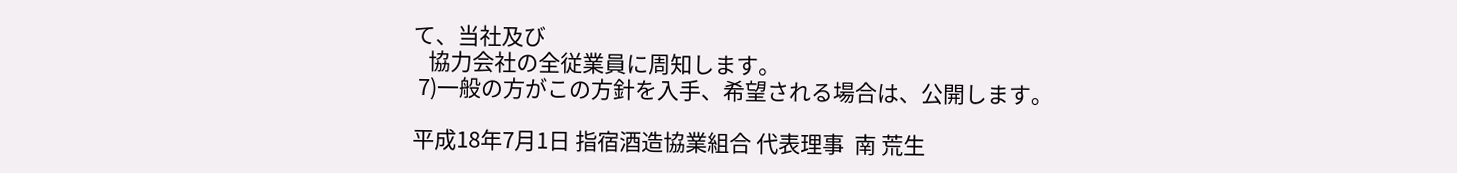て、当社及び
   協力会社の全従業員に周知します。
 7)一般の方がこの方針を入手、希望される場合は、公開します。

平成18年7月1日 指宿酒造協業組合 代表理事  南 荒生